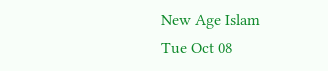New Age Islam
Tue Oct 08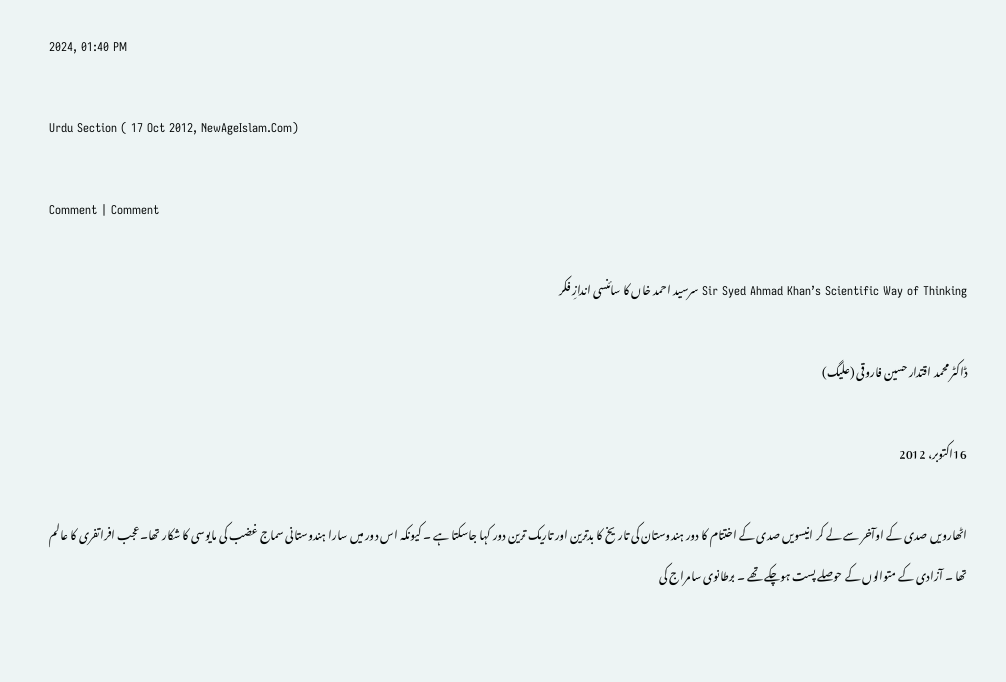2024, 01:40 PM

Urdu Section ( 17 Oct 2012, NewAgeIslam.Com)

Comment | Comment

Sir Syed Ahmad Khan’s Scientific Way of Thinking سرسید احمد خاں کا سائنسی اندازِ فکر

ڈاکٹر محمد اقتدار حسین فاروقی (علیگ)

16اکتوبر، 2012

اٹھارویں صدی کے اوآخر سے لے کر انیسویں صدی کے اختتام کا دور ہندوستان کی تاریخ کا بدترین اور تاریک ترین دور کہا جاسکتا ہے ۔ کیونکہ اس دور میں سارا ہندوستانی سماج غضب کی مایوسی کا شکار تھا۔ عجب افراتفری کا عالم تھا ۔ آزادی کے متوالوں کے حوصلے پست ہوچکے تھے ۔ برطانوی سامراج کی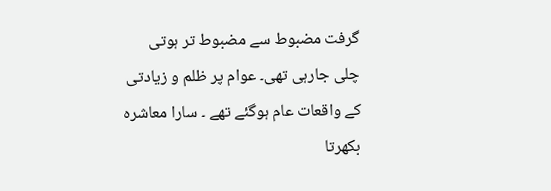گرفت مضبوط سے مضبوط تر ہوتی چلی جارہی تھی۔ عوام پر ظلم و زیادتی کے واقعات عام ہوگئے تھے ۔ سارا معاشرہ بکھرتا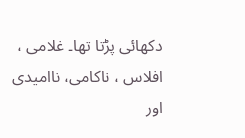دکھائی پڑتا تھا۔ غلامی ، افلاس ، ناکامی، ناامیدی اور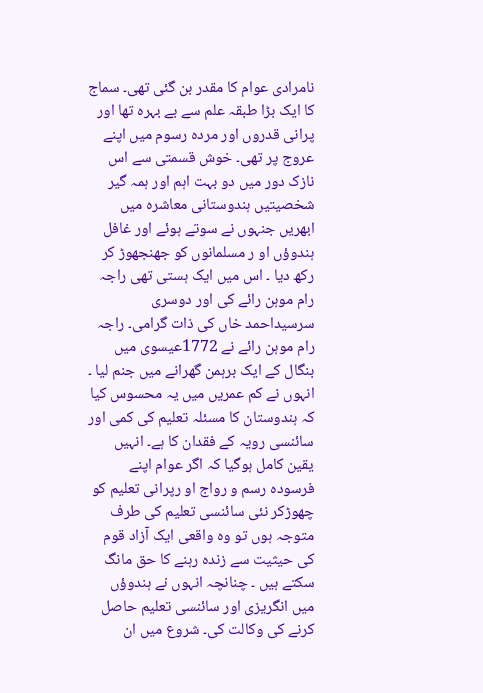نامرادی عوام کا مقدر بن گئی تھی۔ سماج کا ایک بڑا طبقہ علم سے بے بہرہ تھا اور پرانی قدروں اور مردہ رسوم میں اپنے عروج پر تھی۔ خوش قسمتی سے اس نازک دور میں دو بہت اہم اور ہمہ گیر شخصیتیں ہندوستانی معاشرہ میں ابھریں جنہوں نے سوتے ہوئے اور غافل ہندوؤں او ر مسلمانوں کو جھنجھوڑ کر رکھ دیا ۔ اس میں ایک ہستی تھی راجہ رام موہن رائے کی اور دوسری سرسیداحمد خاں کی ذات گرامی۔ راجہ رام موہن رائے نے 1772عیسوی میں بنگال کے ایک برہمن گھرانے میں جنم لیا ۔ انہوں نے کم عمریں میں یہ محسوس کیا کہ ہندوستان کا مسئلہ تعلیم کی کمی اور سائنسی رویہ کے فقدان کا ہے۔ انہیں یقین کامل ہوگیا کہ اگر عوام اپنے فرسودہ رسم و رواج او رپرانی تعلیم کو چھوڑکر نئی سائنسی تعلیم کی طرف متوجہ ہوں تو وہ واقعی ایک آزاد قوم کی حیثیت سے زندہ رہنے کا حق مانگ سکتے ہیں ۔ چنانچہ انہوں نے ہندوؤں میں انگریزی اور سائنسی تعلیم حاصل کرنے کی وکالت کی۔ شروع میں ان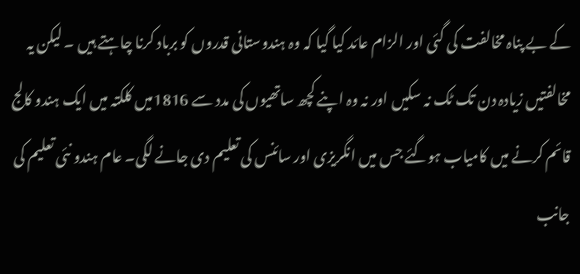کے بے پناہ مخالفت کی گئی اور الزام عائد کیا گیا کہ وہ ہندوستانی قدروں کو برباد کرنا چاہتے ہیں ۔ لیکن یہ مخالفتیں زیادہ دن تک ٹک نہ سکیں اور نہ وہ اپنے کچھ ساتھیوں کی مدد سے 1816میں کلکتہ میں ایک ہندو کالج قائم کرنے میں کامیاب ہوگئے جس میں انگریزی اور سائنس کی تعلیم دی جانے لگی۔ عام ہندو نئی تعلیم کی جانب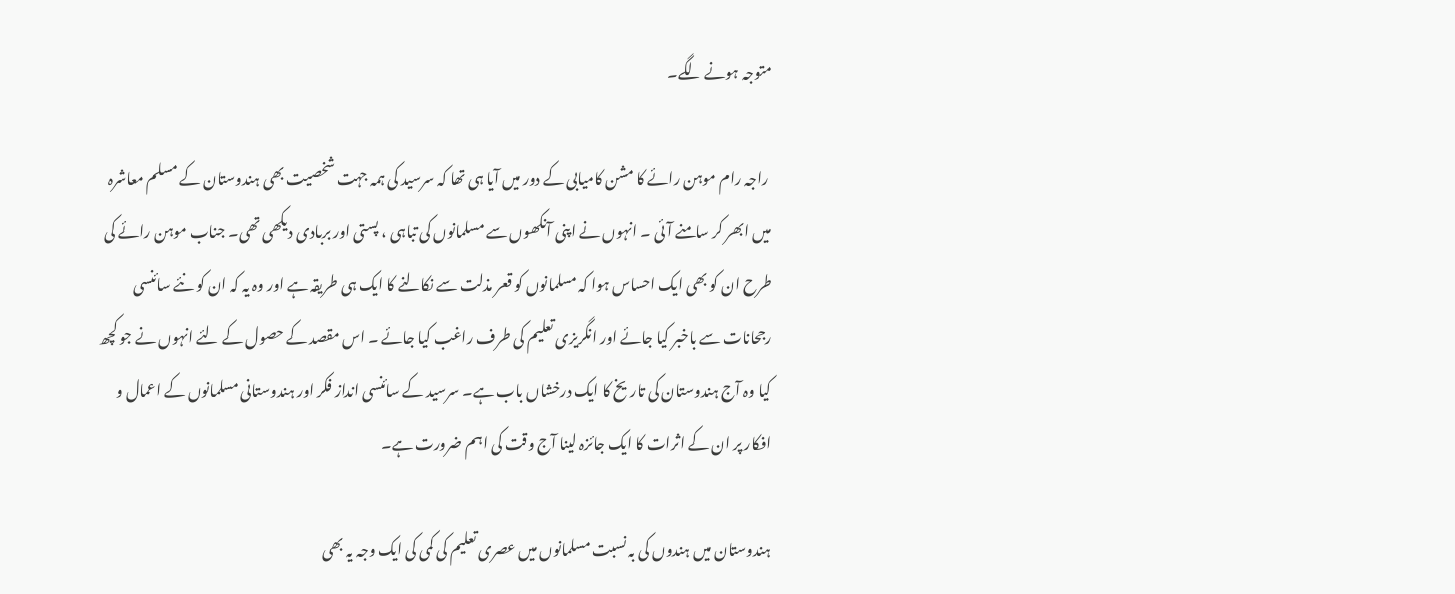متوجہ ہونے لگے۔

 راجہ رام موہن رائے کا مشن کامیابی کے دور میں آیا ہی تھا کہ سرسید کی ہمہ جہت شخصیت بھی ہندوستان کے مسلم معاشرہ میں ابھر کر سامنے آئی ۔ انہوں نے اپنی آنکھوں سے مسلمانوں کی تباہی ، پستی اور بربادی دیکھی تھی۔ جناب موہن رائے کی طرح ان کو بھی ایک احساس ہوا کہ مسلمانوں کو قعر مذلت سے نکالنے کا ایک ہی طریقہ ہے اور وہ یہ کہ ان کو نئے سائنسی رجحانات سے باخبر کیا جائے اور انگریزی تعلیم کی طرف راغب کیا جائے ۔ اس مقصد کے حصول کے لئے انہوں نے جو کچھ کیا وہ آج ہندوستان کی تاریخ کا ایک درخشاں باب ہے۔ سرسید کے سائنسی انداز فکر اور ہندوستانی مسلمانوں کے اعمال و افکار پر ان کے اثرات کا ایک جائزہ لینا آج وقت کی اہم ضرورت ہے۔

ہندوستان میں ہندوں کی بہ نسبت مسلمانوں میں عصری تعلیم کی کمی کی ایک وجہ یہ بھی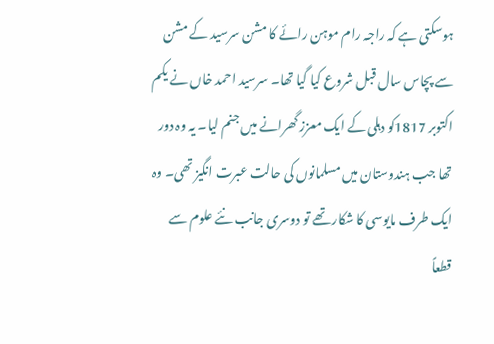ہوسکتی ہے کہ راجہ رام موہن رائے کا مشن سرسید کے مشن سے پچاس سال قبل شروع کیا گیا تھا۔ سرسید احمد خاں نے یکم اکتوبر 1817کو دہلی کے ایک معزز گھرانے میں جنم لیا۔ یہ وہ دور تھا جب ہندوستان میں مسلمانوں کی حالت عبرت انگیز تھی۔ وہ ایک طرف مایوسی کا شکار تھے تو دوسری جانب نئے علوم سے قطعاً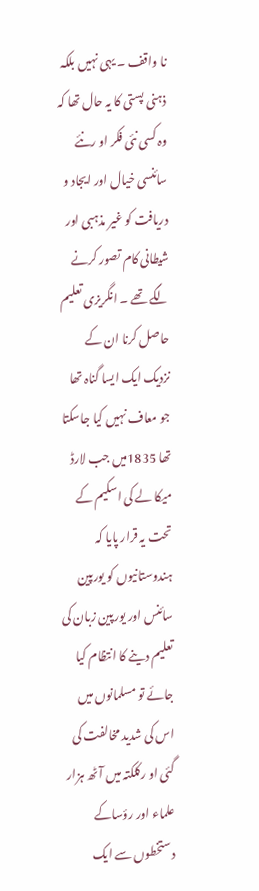نا واقف ۔ یہی نہیں بلکہ ذہنی پستی کا یہ حال تھا کہ وہ کسی نئی فکر او رنئے سائنسی خیال اور ایجاد و دریافت کو غیر مذہبی اور شیطانی کام تصور کرنے لگے تھے ۔ انگریزی تعلیم حاصل کرنا ان کے نزدیک ایک ایسا گناہ تھا جو معاف نہیں کیا جاسکتا تھا 1835میں جب لارڈ میکا لے کی اسکیم کے تحت یہ قرار پایا کہ ہندوستانیوں کو یورپین سائنس اور یورپین زبان کی تعلیم دینے کا انتظام کیا جائے تو مسلمانوں میں اس کی شدید مخالفت کی گئی او رکلکتہ میں آٹھ ہزار علماء اور رؤساکے دستخطوں سے ایک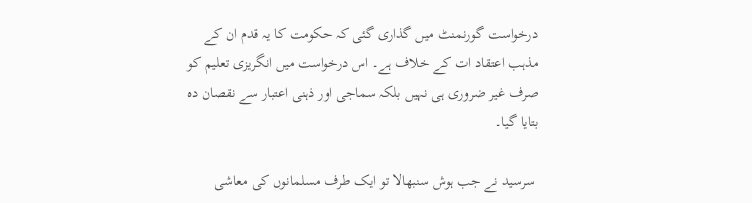درخواست گورنمنٹ میں گذاری گئی کہ حکومت کا یہ قدم ان کے مذہب اعتقاد ات کے خلاف ہے۔ اس درخواست میں انگریزی تعلیم کو صرف غیر ضروری ہی نہیں بلکہ سماجی اور ذہنی اعتبار سے نقصان دہ بتایا گیا۔

 سرسید نے جب ہوش سنبھالا تو ایک طرف مسلمانوں کی معاشی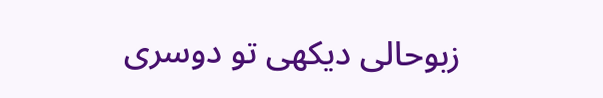زبوحالی دیکھی تو دوسری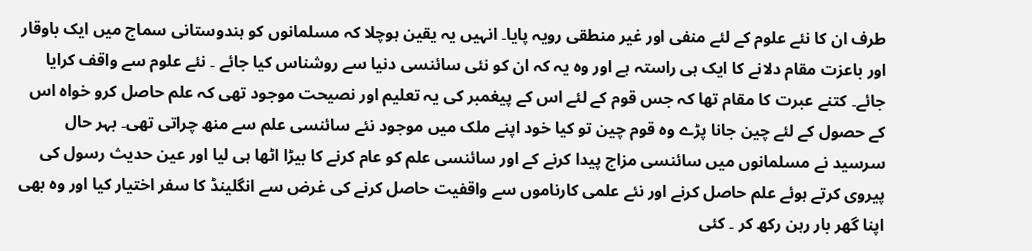طرف ان کا نئے علوم کے لئے منفی اور غیر منطقی رویہ پایا۔ انہیں یہ یقین ہوچلا کہ مسلمانوں کو ہندوستانی سماج میں ایک باوقار اور باعزت مقام دلانے کا ایک ہی راستہ ہے اور وہ یہ کہ ان کو نئی سائنسی دنیا سے روشناس کیا جائے ۔ نئے علوم سے واقف کرایا جائے۔ کتنے عبرت کا مقام تھا کہ جس قوم کے لئے اس کے پیغمبر کی یہ تعلیم اور نصیحت موجود تھی کہ علم حاصل کرو خواہ اس کے حصول کے لئے چین جانا پڑے وہ قوم چین تو کیا خود اپنے ملک میں موجود نئے سائنسی علم سے منھ چراتی تھی۔ بہر حال سرسید نے مسلمانوں میں سائنسی مزاج پیدا کرنے کے اور سائنسی علم کو عام کرنے کا بیڑا اٹھا ہی لیا اور عین حدیث رسول کی پیروی کرتے ہوئے علم حاصل کرنے اور نئے علمی کارناموں سے واقفیت حاصل کرنے کی غرض سے انگلینڈ کا سفر اختیار کیا اور وہ بھی اپنا گھر بار رہن رکھ کر ۔ کئی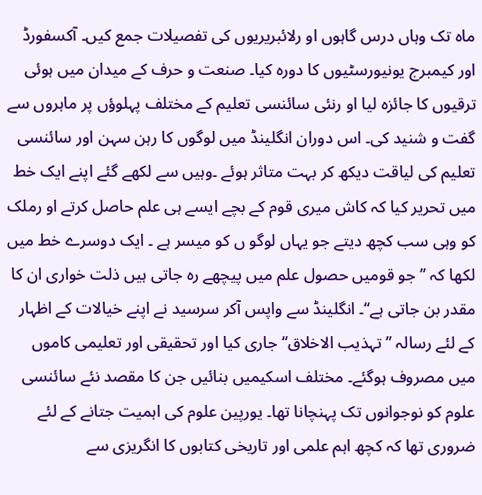ماہ تک وہاں درس گاہوں او رلائبریریوں کی تفصیلات جمع کیں۔ آکسفورڈ اور کیمبرج یونیورسٹیوں کا دورہ کیا۔ صنعت و حرف کے میدان میں ہوئی ترقیوں کا جائزہ لیا او رنئی سائنسی تعلیم کے مختلف پہلوؤں پر ماہروں سے گفت و شنید کی۔ اس دوران انگلینڈ میں لوگوں کا رہن سہن اور سائنسی تعلیم کی لیاقت دیکھ کر بہت متاثر ہوئے ۔وہیں سے لکھے گئے اپنے ایک خط میں تحریر کیا کہ کاش میری قوم کے بچے ایسے ہی علم حاصل کرتے او رملک کو وہی سب کچھ دیتے جو یہاں لوگو ں کو میسر ہے ۔ ایک دوسرے خط میں لکھا کہ ’’ جو قومیں حصول علم میں پیچھے رہ جاتی ہیں ذلت خواری ان کا مقدر بن جاتی ہے‘‘۔ انگلینڈ سے واپس آکر سرسید نے اپنے خیالات کے اظہار کے لئے رسالہ ’’ تہذیب الاخلاق‘‘ جاری کیا اور تحقیقی اور تعلیمی کاموں میں مصروف ہوگئے۔ مختلف اسکیمیں بنائیں جن کا مقصد نئے سائنسی علوم کو نوجوانوں تک پہنچانا تھا۔ یورپین علوم کی اہمیت جتانے کے لئے ضروری تھا کہ کچھ اہم علمی اور تاریخی کتابوں کا انگریزی سے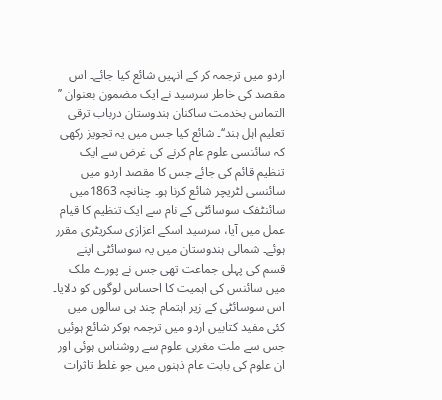اردو میں ترجمہ کر کے انہیں شائع کیا جائے۔ اس مقصد کی خاطر سرسید نے ایک مضمون بعنوان ’’ التماس بخدمت ساکنان ہندوستان درباب ترقی تعلیم اہل ہند‘‘۔ شائع کیا جس میں یہ تجویز رکھی کہ سائنسی علوم عام کرنے کی غرض سے ایک تنظیم قائم کی جائے جس کا مقصد اردو میں سائنسی لٹریچر شائع کرنا ہو۔ چنانچہ 1863میں سائنٹفک سوسائٹی کے نام سے ایک تنظیم کا قیام عمل میں آیا، سرسید اسکے اعزازی سکریٹری مقرر ہوئے۔ شمالی ہندوستان میں یہ سوسائٹی اپنے قسم کی پہلی جماعت تھی جس نے پورے ملک میں سائنس کی اہمیت کا احساس لوگوں کو دلایا۔ اس سوسائٹی کے زیر اہتمام چند ہی سالوں میں کئی مفید کتابیں اردو میں ترجمہ ہوکر شائع ہوئیں جس سے ملت مغربی علوم سے روشناس ہوئی اور ان علوم کی بابت عام ذہنوں میں جو غلط تاثرات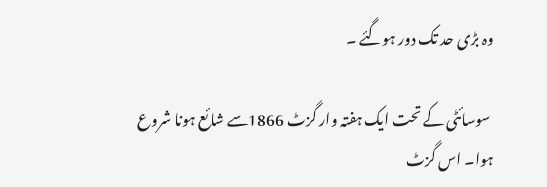وہ بڑی حد تک دور ہوگئے ۔

 سوسائٹی کے تحت ایک ہفتہ وار گزٹ 1866سے شائع ہونا شروع ہوا۔ اس گزٹ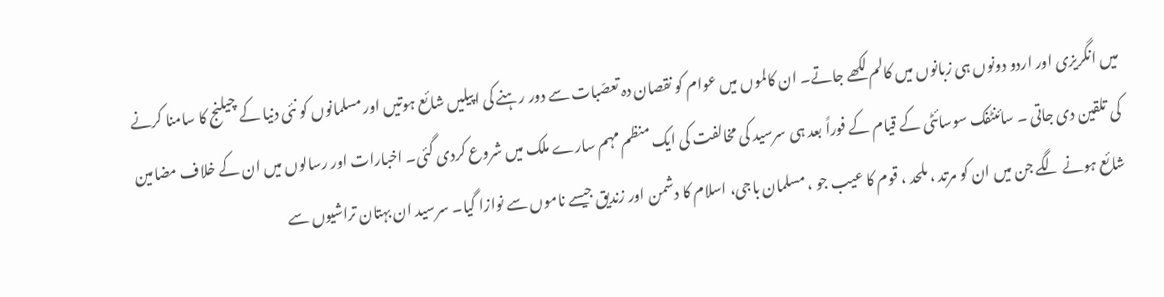میں انگریزی اور اردو دونوں ہی زبانوں میں کالم لکھے جاتے۔ ان کالموں میں عوام کو نقصان دہ تعصّبات سے دور رہنے کی اپیلیں شائع ہوتیں اور مسلمانوں کو نئی دنیا کے چیلنج کا سامنا کرنے کی تلقین دی جاتی ۔ سائنٹفک سوسائٹی کے قیام کے فوراً بعد ہی سرسید کی مخالفت کی ایک منظم مہم سارے ملک میں شروع کردی گئی۔ اخبارات اور رسالوں میں ان کے خلاف مضامین شائع ہونے لگے جن میں ان کو مرتد ، ملحد ، قوم کا عیب جو ، مسلمان باجی، اسلام کا دشمن اور زندیق جیسے ناموں سے نوازا گیا۔ سرسید ان بہتان تراشیوں سے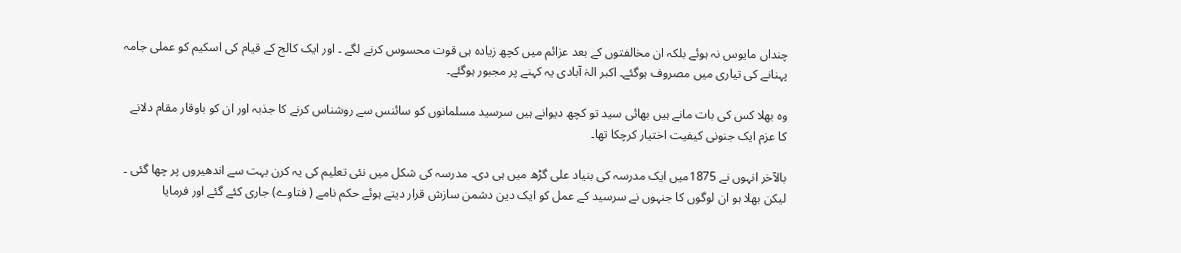چنداں مایوس نہ ہوئے بلکہ ان مخالفتوں کے بعد عزائم میں کچھ زیادہ ہی قوت محسوس کرنے لگے ۔ اور ایک کالج کے قیام کی اسکیم کو عملی جامہ پہنانے کی تیاری میں مصروف ہوگئے۔ اکبر الہٰ آبادی یہ کہنے پر مجبور ہوگئے۔

وہ بھلا کس کی بات مانے ہیں بھائی سید تو کچھ دیوانے ہیں سرسید مسلمانوں کو سائنس سے روشناس کرنے کا جذبہ اور ان کو باوقار مقام دلانے کا عزم ایک جنونی کیفیت اختیار کرچکا تھا۔

بالآخر انہوں نے 1875میں ایک مدرسہ کی بنیاد علی گڑھ میں ہی دی۔ مدرسہ کی شکل میں نئی تعلیم کی یہ کرن بہت سے اندھیروں پر چھا گئی ۔ لیکن بھلا ہو ان لوگوں کا جنہوں نے سرسید کے عمل کو ایک دین دشمن سازش قرار دیتے ہوئے حکم نامے ( فتاوے) جاری کئے گئے اور فرمایا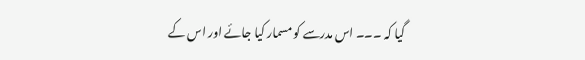گیا کہ ۔۔۔ اس مدرسے کو مسمار کیا جائے اور اس کے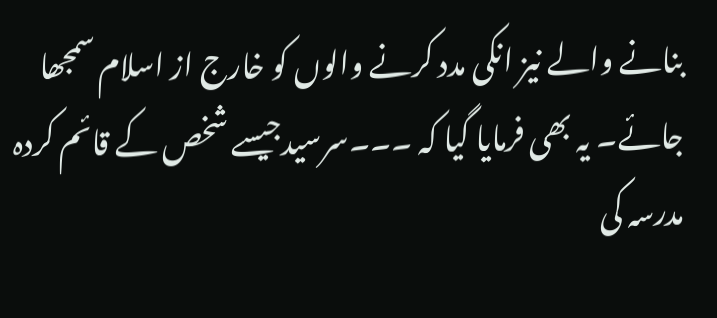بنانے والے نیز انکی مدد کرنے والوں کو خارج از اسلام سمجھا جائے۔ یہ بھی فرمایا گیا کہ ۔۔۔سرسیدجیسے شخص کے قائم کردہ مدرسہ کی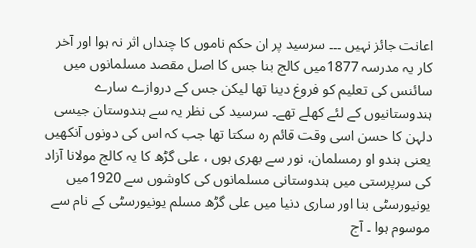اعانت جائز نہیں ۔۔۔ سرسید پر ان حکم ناموں کا چنداں اثر نہ ہوا اور آخر کار یہ مدرسہ 1877میں کالج بنا جس کا اصل مقصد مسلمانوں میں سائنس کی تعلیم کو فروغ دینا تھا لیکن جس کے دروازے سارے ہندوستانیوں کے لئے کھلے تھے۔ سرسید کی نظر یہ سے ہندوستان جیسی دلہن کا حسن اسی وقت قائم رہ سکتا تھا جب کہ اس کی دونوں آنکھیں یعنی ہندو او رمسلمان، نور سے بھری ہوں ، علی گڑھ کا یہ کالج مولانا آزاد کی سرپرستی میں ہندوستانی مسلمانوں کی کاوشوں سے 1920میں یونیورسٹی بنا اور ساری دنیا میں علی گڑھ مسلم یونیورسٹی کے نام سے موسوم ہوا ۔ آج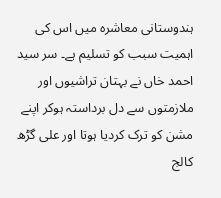ہندوستانی معاشرہ میں اس کی اہمیت سبب کو تسلیم ہے۔ سر سید احمد خاں نے بہتان تراشیوں اور ملازمتوں سے دل برداستہ ہوکر اپنے مشن کو ترک کردیا ہوتا اور علی گڑھ کالج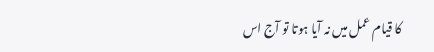کا قیام عمل میں نہ آیا ہوتا تو آج اس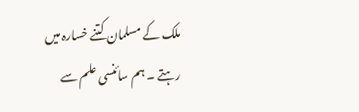ملک کے مسلمان کتنے خسارہ میں رہتے ۔ ہم سائنسی علم سے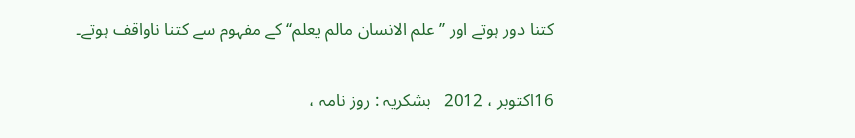کتنا دور ہوتے اور ’’ علم الانسان مالم یعلم‘‘ کے مفہوم سے کتنا ناواقف ہوتے۔

16اکتوبر ، 2012   بشکریہ : روز نامہ ،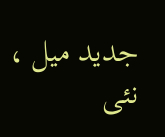جدید میل ، نئی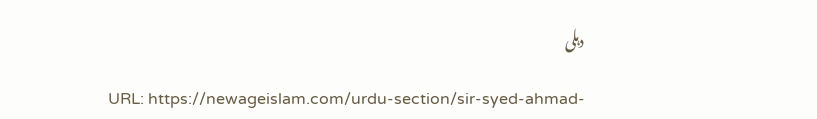دہلی

URL: https://newageislam.com/urdu-section/sir-syed-ahmad-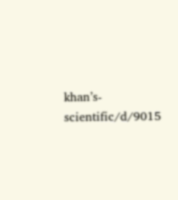khan’s-scientific/d/9015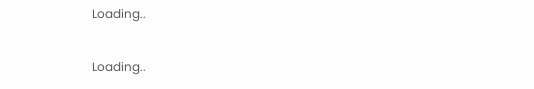Loading..

Loading..